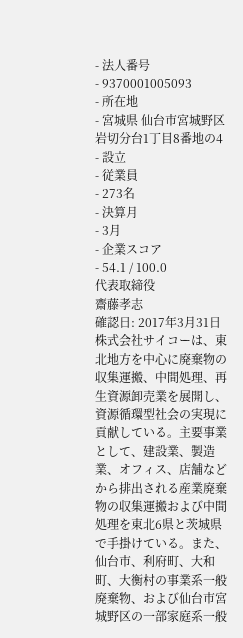- 法人番号
- 9370001005093
- 所在地
- 宮城県 仙台市宮城野区 岩切分台1丁目8番地の4
- 設立
- 従業員
- 273名
- 決算月
- 3月
- 企業スコア
- 54.1 / 100.0
代表取締役
齋藤孝志
確認日: 2017年3月31日
株式会社サイコーは、東北地方を中心に廃棄物の収集運搬、中間処理、再生資源卸売業を展開し、資源循環型社会の実現に貢献している。主要事業として、建設業、製造業、オフィス、店舗などから排出される産業廃棄物の収集運搬および中間処理を東北6県と茨城県で手掛けている。また、仙台市、利府町、大和町、大衡村の事業系一般廃棄物、および仙台市宮城野区の一部家庭系一般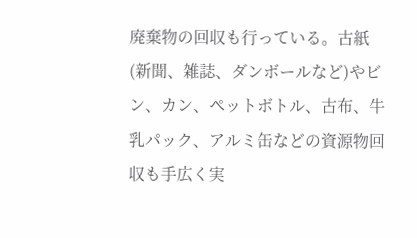廃棄物の回収も行っている。古紙(新聞、雑誌、ダンボールなど)やビン、カン、ペットボトル、古布、牛乳パック、アルミ缶などの資源物回収も手広く実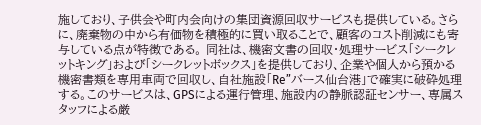施しており、子供会や町内会向けの集団資源回収サービスも提供している。さらに、廃棄物の中から有価物を積極的に買い取ることで、顧客のコスト削減にも寄与している点が特徴である。 同社は、機密文書の回収・処理サービス「シークレットキング」および「シークレットボックス」を提供しており、企業や個人から預かる機密書類を専用車両で回収し、自社施設「Re”バース仙台港」で確実に破砕処理する。このサービスは、GPSによる運行管理、施設内の静脈認証センサー、専属スタッフによる厳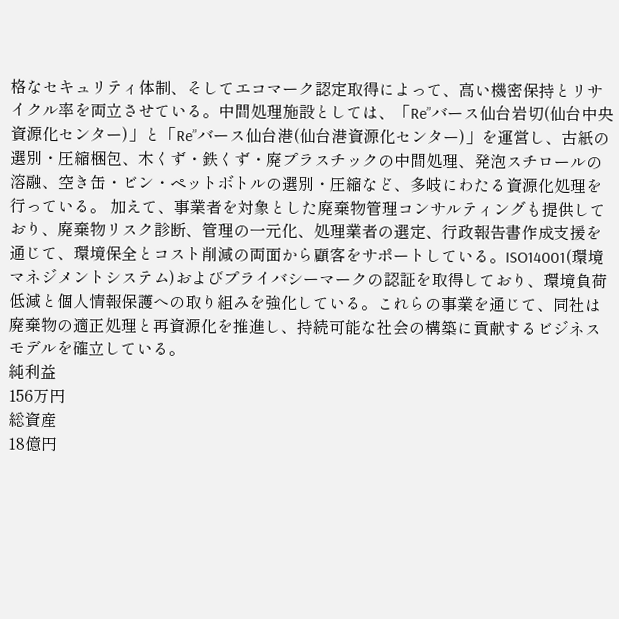格なセキュリティ体制、そしてエコマーク認定取得によって、高い機密保持とリサイクル率を両立させている。中間処理施設としては、「Re”バース仙台岩切(仙台中央資源化センター)」と「Re”バース仙台港(仙台港資源化センター)」を運営し、古紙の選別・圧縮梱包、木くず・鉄くず・廃プラスチックの中間処理、発泡スチロールの溶融、空き缶・ビン・ペットボトルの選別・圧縮など、多岐にわたる資源化処理を行っている。 加えて、事業者を対象とした廃棄物管理コンサルティングも提供しており、廃棄物リスク診断、管理の一元化、処理業者の選定、行政報告書作成支援を通じて、環境保全とコスト削減の両面から顧客をサポートしている。ISO14001(環境マネジメントシステム)およびプライバシーマークの認証を取得しており、環境負荷低減と個人情報保護への取り組みを強化している。これらの事業を通じて、同社は廃棄物の適正処理と再資源化を推進し、持続可能な社会の構築に貢献するビジネスモデルを確立している。
純利益
156万円
総資産
18億円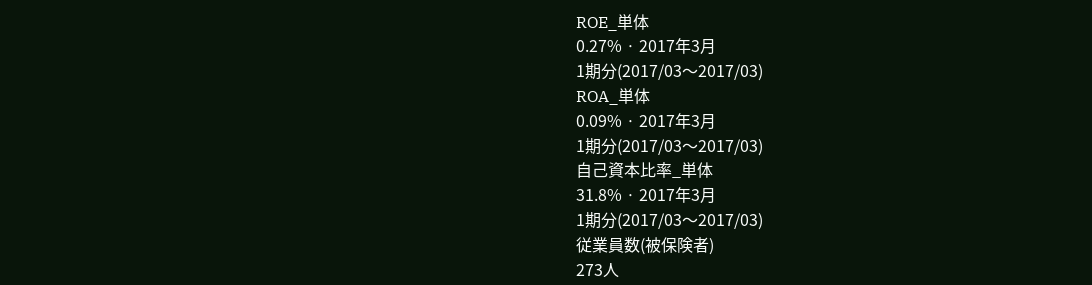ROE_単体
0.27% · 2017年3月
1期分(2017/03〜2017/03)
ROA_単体
0.09% · 2017年3月
1期分(2017/03〜2017/03)
自己資本比率_単体
31.8% · 2017年3月
1期分(2017/03〜2017/03)
従業員数(被保険者)
273人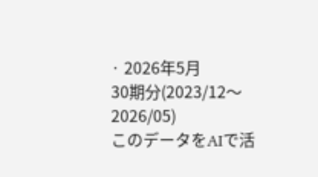· 2026年5月
30期分(2023/12〜2026/05)
このデータをAIで活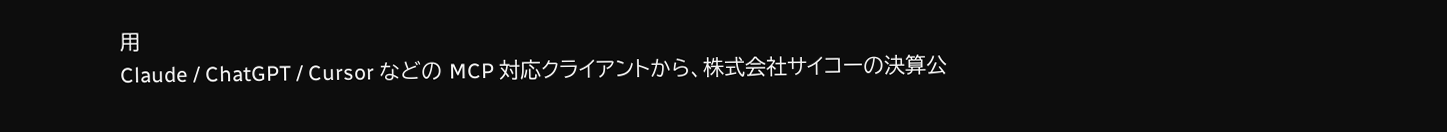用
Claude / ChatGPT / Cursor などの MCP 対応クライアントから、株式会社サイコーの決算公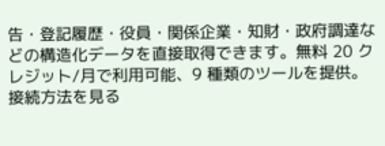告・登記履歴・役員・関係企業・知財・政府調達などの構造化データを直接取得できます。無料 20 クレジット/月で利用可能、9 種類のツールを提供。
接続方法を見る